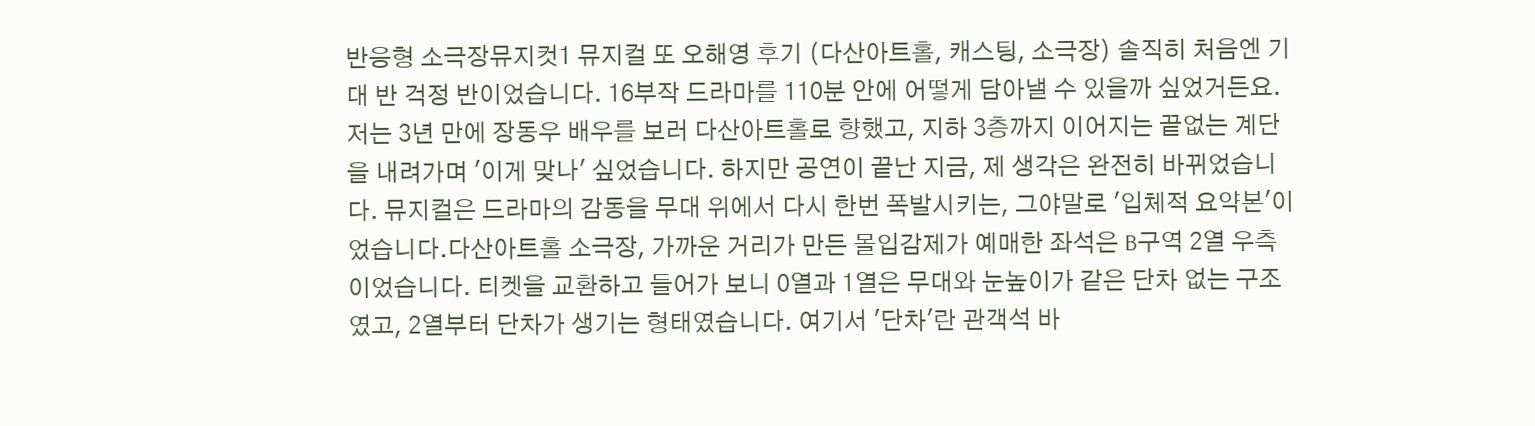반응형 소극장뮤지컷1 뮤지컬 또 오해영 후기 (다산아트홀, 캐스팅, 소극장) 솔직히 처음엔 기대 반 걱정 반이었습니다. 16부작 드라마를 110분 안에 어떻게 담아낼 수 있을까 싶었거든요. 저는 3년 만에 장동우 배우를 보러 다산아트홀로 향했고, 지하 3층까지 이어지는 끝없는 계단을 내려가며 '이게 맞나' 싶었습니다. 하지만 공연이 끝난 지금, 제 생각은 완전히 바뀌었습니다. 뮤지컬은 드라마의 감동을 무대 위에서 다시 한번 폭발시키는, 그야말로 '입체적 요약본'이었습니다.다산아트홀 소극장, 가까운 거리가 만든 몰입감제가 예매한 좌석은 B구역 2열 우측이었습니다. 티켓을 교환하고 들어가 보니 0열과 1열은 무대와 눈높이가 같은 단차 없는 구조였고, 2열부터 단차가 생기는 형태였습니다. 여기서 '단차'란 관객석 바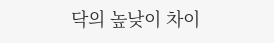닥의 높낮이 차이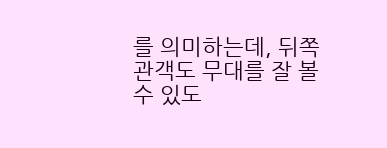를 의미하는데, 뒤쪽 관객도 무대를 잘 볼 수 있도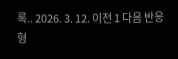록.. 2026. 3. 12. 이전 1 다음 반응형